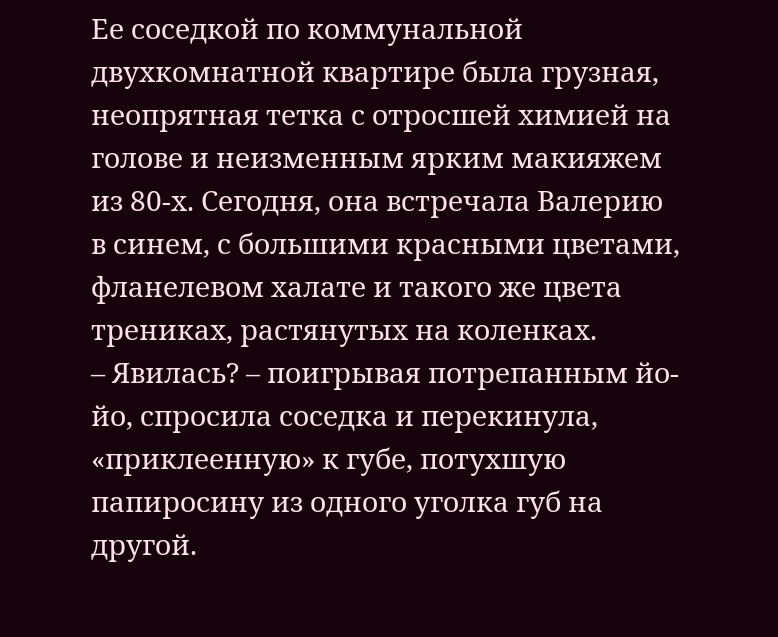Ее соседкой по коммунальной двухкомнатной квартире была грузная, неопрятная тетка с отросшей химией на голове и неизменным ярким макияжем из 80-х. Сегодня, она встречала Валерию в синем, с большими красными цветами, фланелевом халате и такого же цвета трениках, растянутых на коленках.
– Явилась? – поигрывая потрепанным йо-йо, спросила соседка и перекинула, «приклеенную» к губе, потухшую папиросину из одного уголка губ на другой.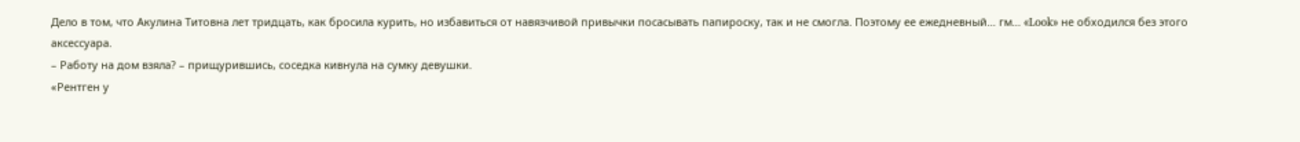Дело в том, что Акулина Титовна лет тридцать, как бросила курить, но избавиться от навязчивой привычки посасывать папироску, так и не смогла. Поэтому ее ежедневный… гм… «Look» не обходился без этого аксессуара.
– Работу на дом взяла? – прищурившись, соседка кивнула на сумку девушки.
«Рентген у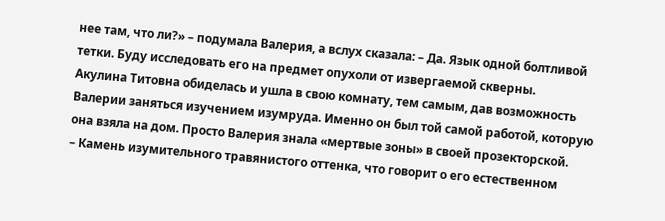нее там, что ли?» – подумала Валерия, а вслух сказала: – Да. Язык одной болтливой тетки. Буду исследовать его на предмет опухоли от извергаемой скверны.
Акулина Титовна обиделась и ушла в свою комнату, тем самым, дав возможность Валерии заняться изучением изумруда. Именно он был той самой работой, которую она взяла на дом. Просто Валерия знала «мертвые зоны» в своей прозекторской.
– Камень изумительного травянистого оттенка, что говорит о его естественном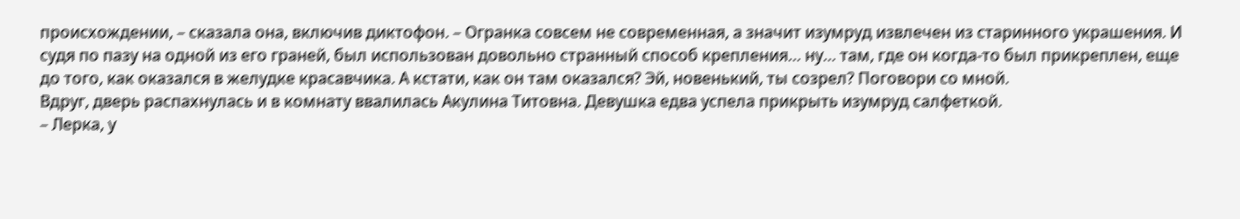происхождении, – сказала она, включив диктофон. – Огранка совсем не современная, а значит изумруд извлечен из старинного украшения. И судя по пазу на одной из его граней, был использован довольно странный способ крепления… ну… там, где он когда-то был прикреплен, еще до того, как оказался в желудке красавчика. А кстати, как он там оказался? Эй, новенький, ты созрел? Поговори со мной.
Вдруг, дверь распахнулась и в комнату ввалилась Акулина Титовна. Девушка едва успела прикрыть изумруд салфеткой.
– Лерка, у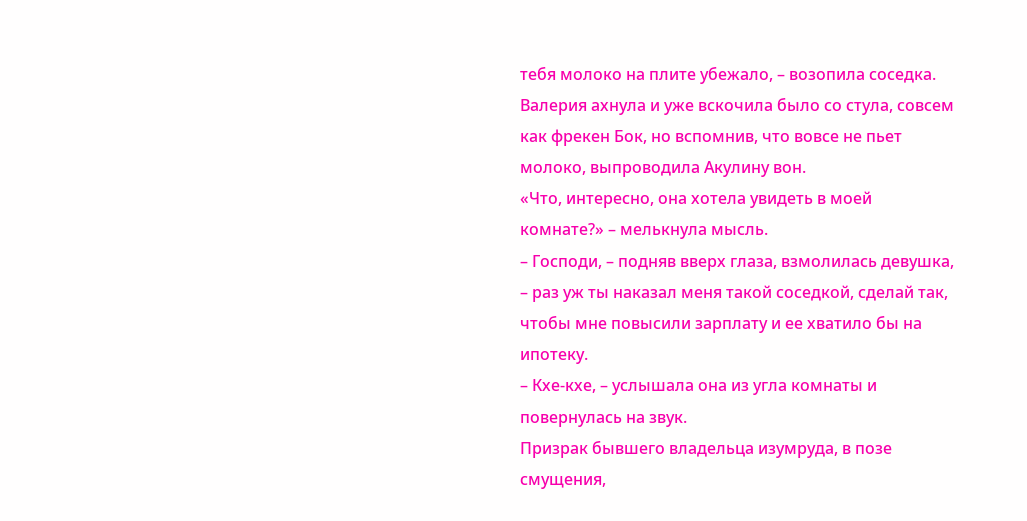тебя молоко на плите убежало, – возопила соседка.
Валерия ахнула и уже вскочила было со стула, совсем как фрекен Бок, но вспомнив, что вовсе не пьет молоко, выпроводила Акулину вон.
«Что, интересно, она хотела увидеть в моей комнате?» – мелькнула мысль.
– Господи, – подняв вверх глаза, взмолилась девушка, – раз уж ты наказал меня такой соседкой, сделай так, чтобы мне повысили зарплату и ее хватило бы на ипотеку.
– Кхе-кхе, – услышала она из угла комнаты и повернулась на звук.
Призрак бывшего владельца изумруда, в позе смущения,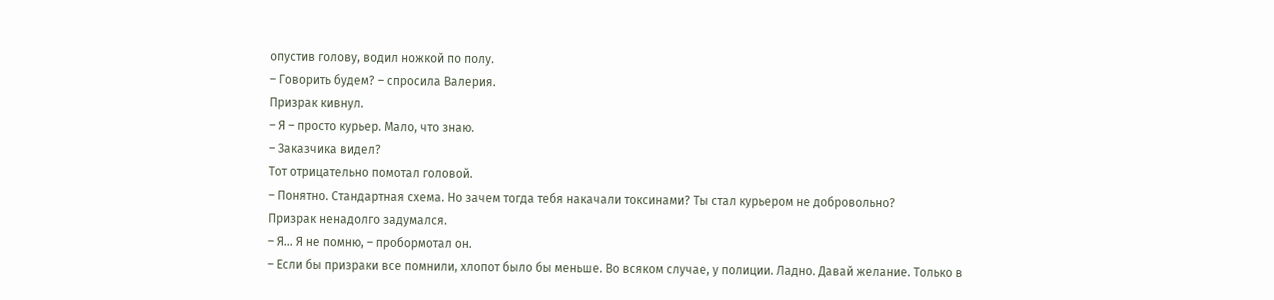опустив голову, водил ножкой по полу.
– Говорить будем? – спросила Валерия.
Призрак кивнул.
– Я – просто курьер. Мало, что знаю.
– Заказчика видел?
Тот отрицательно помотал головой.
– Понятно. Стандартная схема. Но зачем тогда тебя накачали токсинами? Ты стал курьером не добровольно?
Призрак ненадолго задумался.
– Я… Я не помню, – пробормотал он.
– Если бы призраки все помнили, хлопот было бы меньше. Во всяком случае, у полиции. Ладно. Давай желание. Только в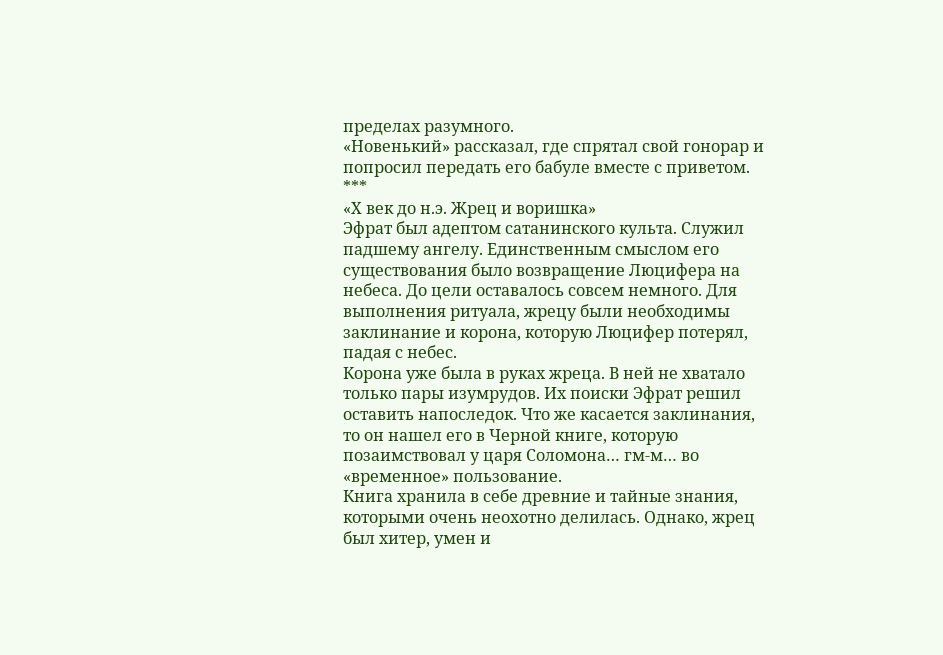пределах разумного.
«Новенький» рассказал, где спрятал свой гонорар и попросил передать его бабуле вместе с приветом.
***
«Х век до н.э. Жрец и воришка»
Эфрат был адептом сатанинского культа. Служил падшему ангелу. Единственным смыслом его существования было возвращение Люцифера на небеса. До цели оставалось совсем немного. Для выполнения ритуала, жрецу были необходимы заклинание и корона, которую Люцифер потерял, падая с небес.
Корона уже была в руках жреца. В ней не хватало только пары изумрудов. Их поиски Эфрат решил оставить напоследок. Что же касается заклинания, то он нашел его в Черной книге, которую позаимствовал у царя Соломона… гм-м… во «временное» пользование.
Книга хранила в себе древние и тайные знания, которыми очень неохотно делилась. Однако, жрец был хитер, умен и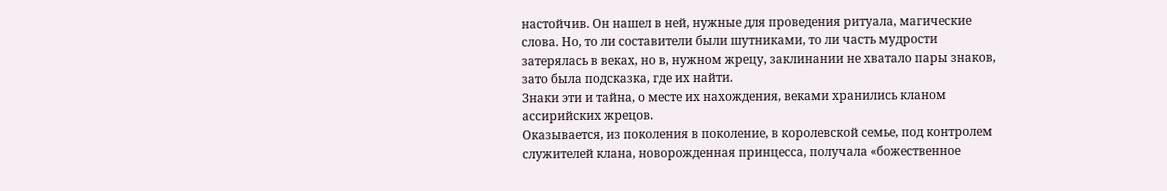настойчив. Он нашел в ней, нужные для проведения ритуала, магические слова. Но, то ли составители были шутниками, то ли часть мудрости затерялась в веках, но в, нужном жрецу, заклинании не хватало пары знаков, зато была подсказка, где их найти.
Знаки эти и тайна, о месте их нахождения, веками хранились кланом ассирийских жрецов.
Оказывается, из поколения в поколение, в королевской семье, под контролем служителей клана, новорожденная принцесса, получала «божественное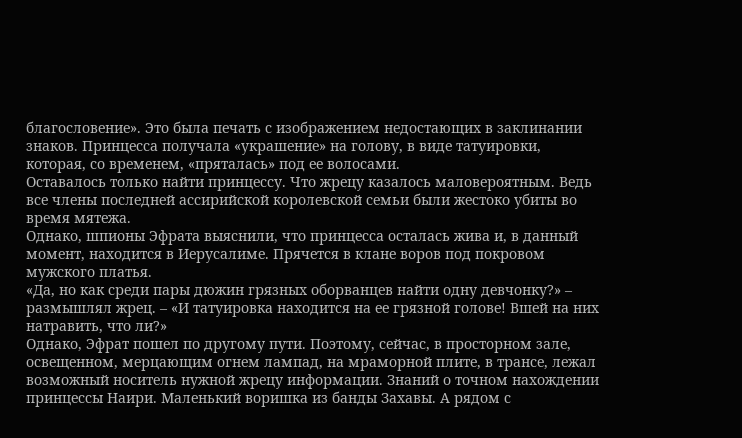благословение». Это была печать с изображением недостающих в заклинании знаков. Принцесса получала «украшение» на голову, в виде татуировки, которая, со временем, «пряталась» под ее волосами.
Оставалось только найти принцессу. Что жрецу казалось маловероятным. Ведь все члены последней ассирийской королевской семьи были жестоко убиты во время мятежа.
Однако, шпионы Эфрата выяснили, что принцесса осталась жива и, в данный момент, находится в Иерусалиме. Прячется в клане воров под покровом мужского платья.
«Да, но как среди пары дюжин грязных оборванцев найти одну девчонку?» – размышлял жрец. – «И татуировка находится на ее грязной голове! Вшей на них натравить, что ли?»
Однако, Эфрат пошел по другому пути. Поэтому, сейчас, в просторном зале, освещенном, мерцающим огнем лампад, на мраморной плите, в трансе, лежал возможный носитель нужной жрецу информации. Знаний о точном нахождении принцессы Наири. Маленький воришка из банды Захавы. А рядом с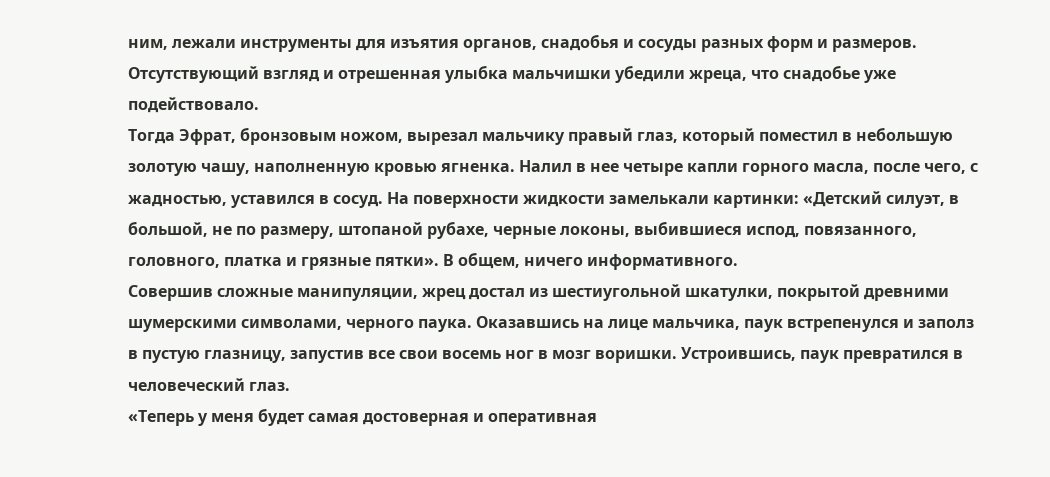ним, лежали инструменты для изъятия органов, снадобья и сосуды разных форм и размеров.
Отсутствующий взгляд и отрешенная улыбка мальчишки убедили жреца, что снадобье уже подействовало.
Тогда Эфрат, бронзовым ножом, вырезал мальчику правый глаз, который поместил в небольшую золотую чашу, наполненную кровью ягненка. Налил в нее четыре капли горного масла, после чего, с жадностью, уставился в сосуд. На поверхности жидкости замелькали картинки: «Детский силуэт, в большой, не по размеру, штопаной рубахе, черные локоны, выбившиеся испод, повязанного, головного, платка и грязные пятки». В общем, ничего информативного.
Совершив сложные манипуляции, жрец достал из шестиугольной шкатулки, покрытой древними шумерскими символами, черного паука. Оказавшись на лице мальчика, паук встрепенулся и заполз в пустую глазницу, запустив все свои восемь ног в мозг воришки. Устроившись, паук превратился в человеческий глаз.
«Теперь у меня будет самая достоверная и оперативная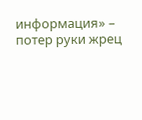информация» – потер руки жрец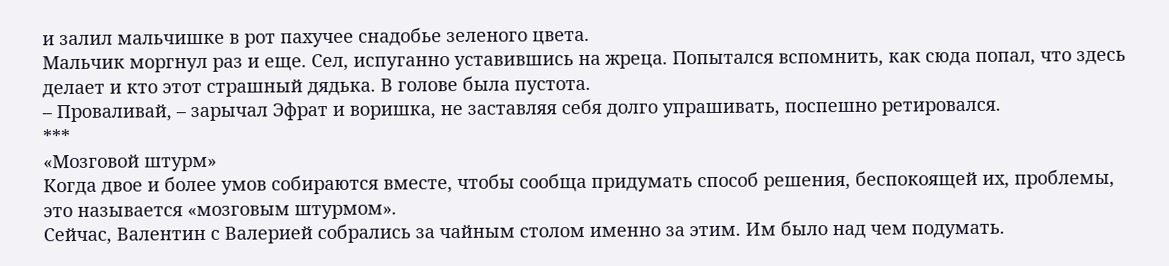и залил мальчишке в рот пахучее снадобье зеленого цвета.
Мальчик моргнул раз и еще. Сел, испуганно уставившись на жреца. Попытался вспомнить, как сюда попал, что здесь делает и кто этот страшный дядька. В голове была пустота.
– Проваливай, – зарычал Эфрат и воришка, не заставляя себя долго упрашивать, поспешно ретировался.
***
«Мозговой штурм»
Когда двое и более умов собираются вместе, чтобы сообща придумать способ решения, беспокоящей их, проблемы, это называется «мозговым штурмом».
Сейчас, Валентин с Валерией собрались за чайным столом именно за этим. Им было над чем подумать.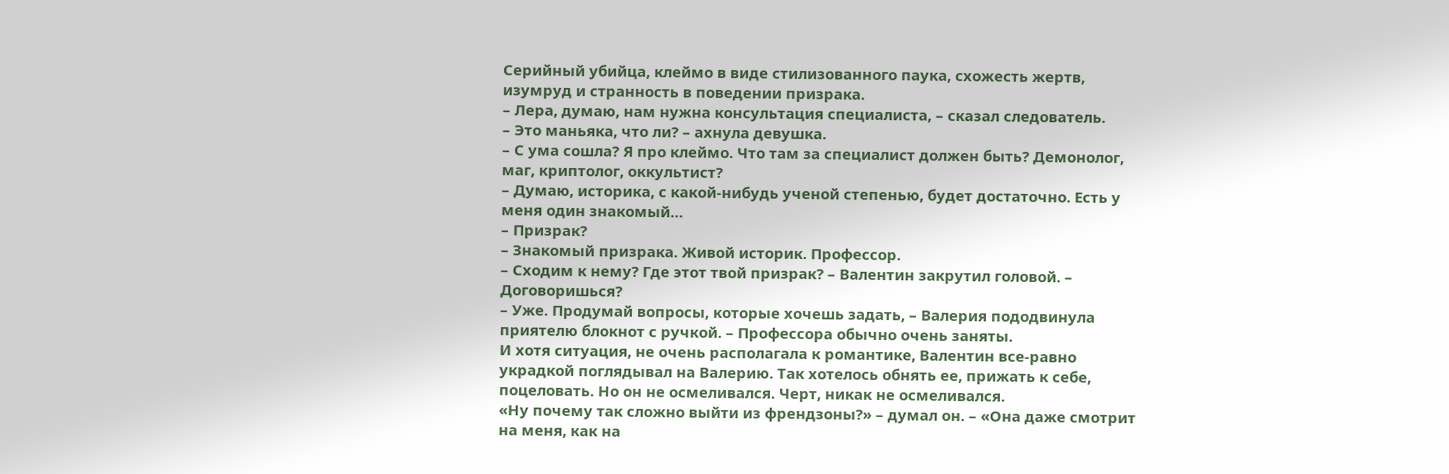Серийный убийца, клеймо в виде стилизованного паука, схожесть жертв, изумруд и странность в поведении призрака.
– Лера, думаю, нам нужна консультация специалиста, – сказал следователь.
– Это маньяка, что ли? – ахнула девушка.
– С ума сошла? Я про клеймо. Что там за специалист должен быть? Демонолог, маг, криптолог, оккультист?
– Думаю, историка, с какой-нибудь ученой степенью, будет достаточно. Есть у меня один знакомый…
– Призрак?
– Знакомый призрака. Живой историк. Профессор.
– Сходим к нему? Где этот твой призрак? – Валентин закрутил головой. – Договоришься?
– Уже. Продумай вопросы, которые хочешь задать, – Валерия пододвинула приятелю блокнот с ручкой. – Профессора обычно очень заняты.
И хотя ситуация, не очень располагала к романтике, Валентин все-равно украдкой поглядывал на Валерию. Так хотелось обнять ее, прижать к себе, поцеловать. Но он не осмеливался. Черт, никак не осмеливался.
«Ну почему так сложно выйти из френдзоны?» – думал он. – «Она даже смотрит на меня, как на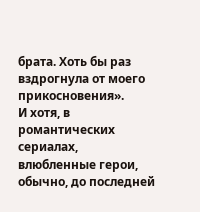брата. Хоть бы раз вздрогнула от моего прикосновения».
И хотя, в романтических сериалах, влюбленные герои, обычно, до последней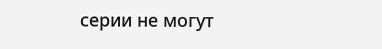серии не могут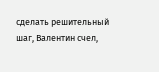сделать решительный шаг, Валентин счел,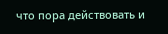что пора действовать и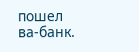пошел ва-банк.